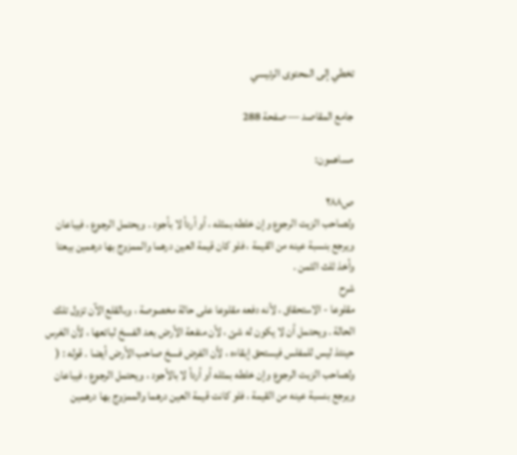تخطي إلى المحتوى الرئيسي

جامع المقاصد — صفحة 288

مساهمون:

ص٢٨٨
ولصاحب الزيت الرجوع وإن خلطه بمثله ، أو أردأ لا بأجود . ويحتمل الرجوع ، فيباعان ويرجع بنسبة عينه من القيمة ، فلو كان قيمة العين درهما والممزوج بها درهمين بيعتا وأخذ ثلث الثمن .
شرح
مقلوعا - الاستحقاق ، لأنه دفعه مقلوعا على حالة مخصوصة ، وبالقلع الآن تزول تلك الحالة . ويحتمل أن لا يكون له شئ ، لأن منفعة الأرض بعد الفسخ لبائعها ، لأن الغرس حينئذ ليس للمفلس فيستحق إبقاءه ، لأن الفرض فسخ صاحب الأرض أيضا . قوله : ( ولصاحب الزيت الرجوع وإن خلطه بمثله أو أردأ لا بالأجود ، ويحتمل الرجوع ، فيباعان ويرجع بنسبة عينه من القيمة ، فلو كانت قيمة العين درهما والممزوج بها درهمين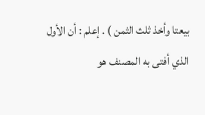بيعتا وأخذ ثلث الثمن ) . إعلم : أن الأول الذي أفتى به المصنف هو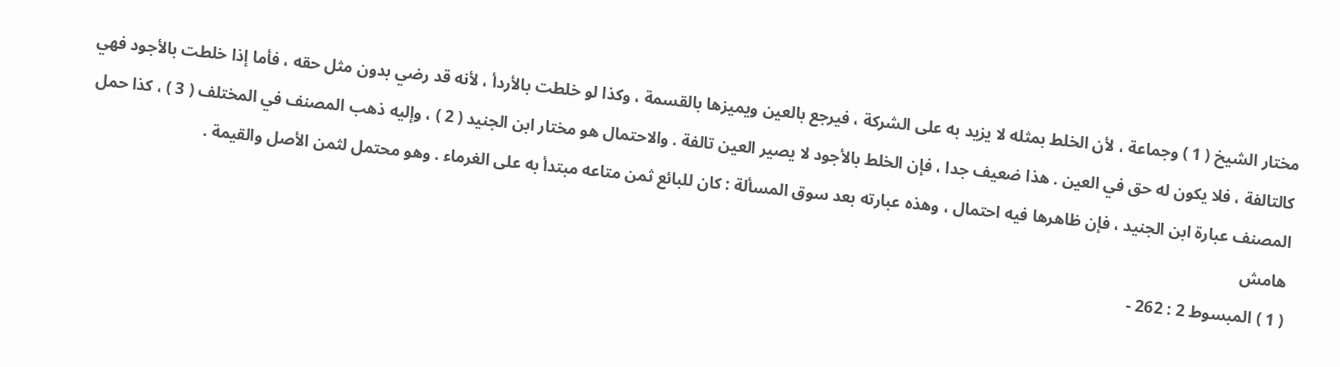مختار الشيخ ( 1 ) وجماعة ، لأن الخلط بمثله لا يزيد به على الشركة ، فيرجع بالعين ويميزها بالقسمة ، وكذا لو خلطت بالأردأ ، لأنه قد رضي بدون مثل حقه ، فأما إذا خلطت بالأجود فهي كالتالفة ، فلا يكون له حق في العين . هذا ضعيف جدا ، فإن الخلط بالأجود لا يصير العين تالفة . والاحتمال هو مختار ابن الجنيد ( 2 ) ، وإليه ذهب المصنف في المختلف ( 3 ) ، كذا حمل المصنف عبارة ابن الجنيد ، فإن ظاهرها فيه احتمال ، وهذه عبارته بعد سوق المسألة : كان للبائع ثمن متاعه مبتدأ به على الغرماء . وهو محتمل لثمن الأصل والقيمة .
هامش
( 1 ) المبسوط 2 : 262 -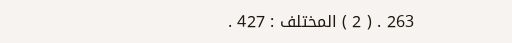263 . ( 2 ) المختلف : 427 .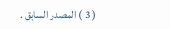( 3 ) المصدر السابق .